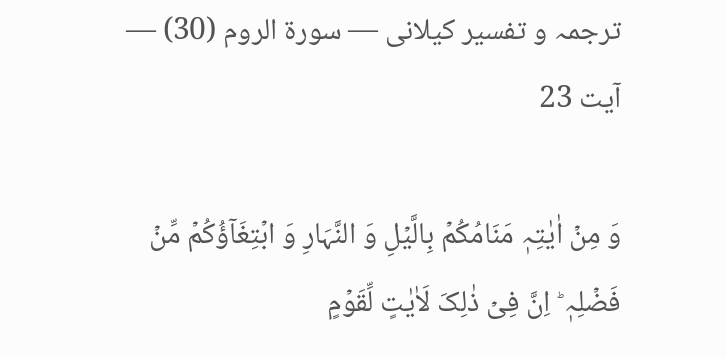ترجمہ و تفسیر کیلانی — سورۃ الروم (30) — آیت 23

وَ مِنۡ اٰیٰتِہٖ مَنَامُکُمۡ بِالَّیۡلِ وَ النَّہَارِ وَ ابۡتِغَآؤُکُمۡ مِّنۡ فَضۡلِہٖ ؕ اِنَّ فِیۡ ذٰلِکَ لَاٰیٰتٍ لِّقَوۡمٍ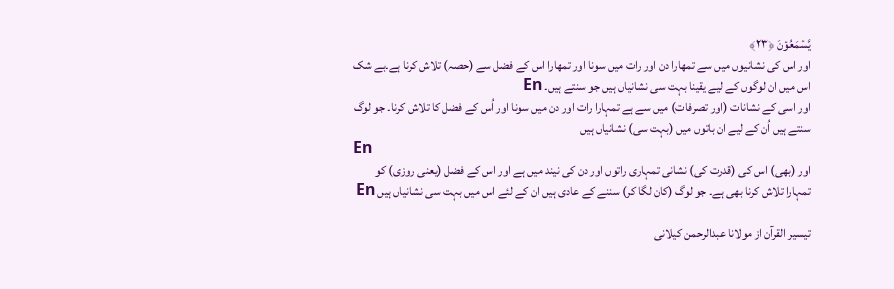یَّسۡمَعُوۡنَ ﴿۲۳﴾
اور اس کی نشانیوں میں سے تمھارا دن اور رات میں سونا اور تمھارا اس کے فضل سے (حصہ) تلاش کرنا ہے۔بے شک اس میں ان لوگوں کے لیے یقینا بہت سی نشانیاں ہیں جو سنتے ہیں۔ En
اور اسی کے نشانات (اور تصرفات) میں سے ہے تمہارا رات اور دن میں سونا اور اُس کے فضل کا تلاش کرنا۔ جو لوگ سنتے ہیں اُن کے لیے ان باتوں میں (بہت سی) نشانیاں ہیں
En
اور (بھی) اس کی (قدرت کی) نشانی تمہاری راتوں اور دن کی نیند میں ہے اور اس کے فضل (یعنی روزی) کو تمہارا تلاش کرنا بھی ہے۔ جو لوگ (کان لگا کر) سننے کے عادی ہیں ان کے لئے اس میں بہت سی نشانیاں ہیں En

تيسير القرآن از مولانا عبدالرحمن کیلانی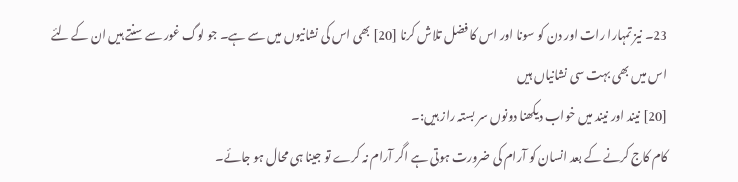23۔ نیز تمہارا رات اور دن کو سونا اور اس کا فضل تلاش کرنا [20] بھی اس کی نشانیوں میں سے ہے۔ جو لوگ غور سے سنتے ہیں ان کے لئے اس میں بھی بہت سی نشانیاں ہیں
[20] نیند اور نیند میں خواب دیکھنا دونوں سر بستہ راز ہیں:۔
کام کاج کرنے کے بعد انسان کو آرام کی ضرورت ہوتی ہے اگر آرام نہ کرے تو جینا ہی محال ہو جائے۔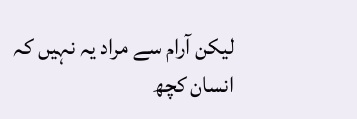لیکن آرام سے مراد یہ نہیں کہ انسان کچھ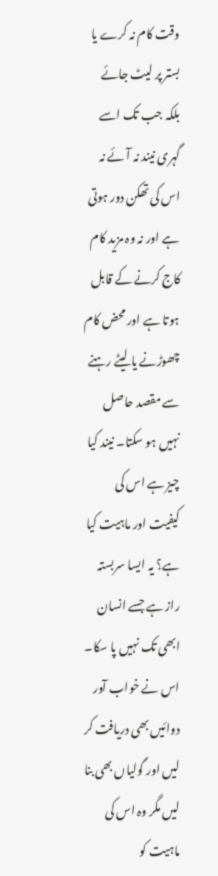وقت کام نہ کرے یا بستر پر لیٹ جائے بلکہ جب تک اسے گہری نیند نہ آئے نہ اس کی تھکن دور ہوتی ہے اور نہ وہ مزید کام کاج کرنے کے قابل ہوتا ہے اور محض کام چھوڑنے یا لیٹے رہنے سے مقصد حاصل نہیں ہو سکتا۔ نیند کیا چیز ہے اس کی کیفیت اور ماہیت کیا ہے؟ یہ ایسا سربستہ راز ہے جسے انسان ابھی تک نہیں پا سکا۔ اس نے خواب آور دوائیں بھی دریافت کر لیں اور گولیاں بھی بنا لیں مگر وہ اس کی ماہیت کو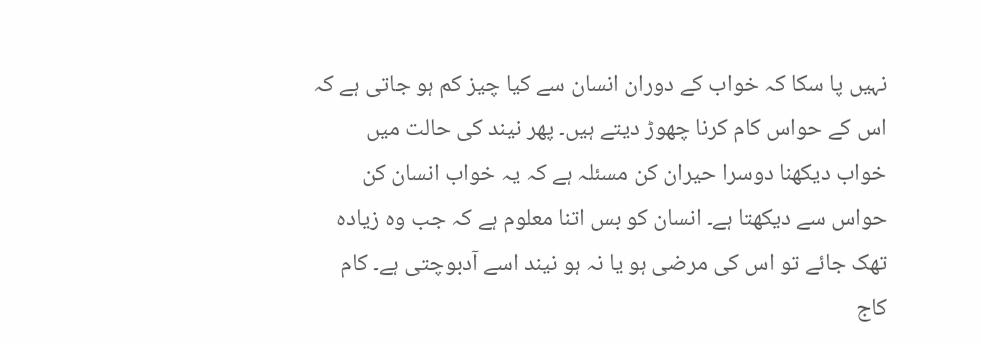نہیں پا سکا کہ خواب کے دوران انسان سے کیا چیز کم ہو جاتی ہے کہ اس کے حواس کام کرنا چھوڑ دیتے ہیں۔ پھر نیند کی حالت میں خواب دیکھنا دوسرا حیران کن مسئلہ ہے کہ یہ خواب انسان کن حواس سے دیکھتا ہے۔ انسان کو بس اتنا معلوم ہے کہ جب وہ زیادہ تھک جائے تو اس کی مرضی ہو یا نہ ہو نیند اسے آدبوچتی ہے۔ کام کاج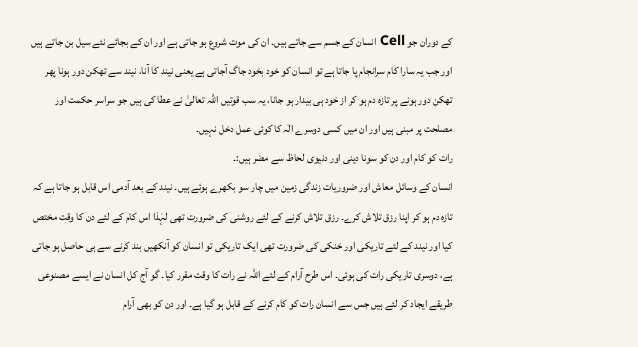کے دوران جو Cell انسان کے جسم سے جاتے ہیں۔ ان کی موت شروع ہو جاتی ہے اور ان کے بجائے نئے سیل بن جاتے ہیں اور جب یہ سارا کام سرانجام پا جاتا ہے تو انسان کو خود بخود جاگ آجاتی ہے یعنی نیند کا آنا، نیند سے تھکن دور ہونا پھر تھکن دور ہونے پر تازہ دم ہو کر از خود ہی بیدار ہو جانا، یہ سب قوتیں اللہ تعالیٰ نے عطا کی ہیں جو سراسر حکمت اور مصلحت پر مبنی ہیں اور ان میں کسی دوسرے الٰہ کا کوئی عمل دخل نہیں۔
رات کو کام اور دن کو سونا دینی اور دنیوی لحاظ سے مضر ہیں:۔
انسان کے وسائل معاش اور ضروریات زندگی زمین میں چار سو بکھرے ہوئے ہیں۔ نیند کے بعد آدمی اس قابل ہو جاتا ہے کہ تازہ دم ہو کر اپنا رزق تلاش کرے۔ رزق تلاش کرنے کے لئے روشنی کی ضرورت تھی لہٰذا اس کام کے لئے دن کا وقت مختص کیا اور نیند کے لئے تاریکی اور خنکی کی ضرورت تھی ایک تاریکی تو انسان کو آنکھیں بند کرنے سے ہی حاصل ہو جاتی ہے، دوسری تاریکی رات کی ہوئی۔ اس طرح آرام کے لئے اللہ نے رات کا وقت مقرر کیا۔ گو آج کل انسان نے ایسے مصنوعی طریقے ایجاد کر لئے ہیں جس سے انسان رات کو کام کرنے کے قابل ہو گیا ہے۔ اور دن کو بھی آرام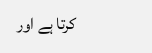کرتا ہے اور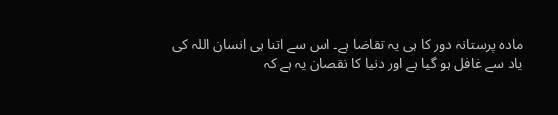مادہ پرستانہ دور کا ہی یہ تقاضا ہے۔ اس سے اتنا ہی انسان اللہ کی یاد سے غافل ہو گیا ہے اور دنیا کا نقصان یہ ہے کہ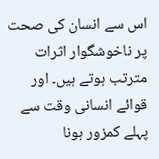اس سے انسان کی صحت پر ناخوشگوار اثرات مترتب ہوتے ہیں۔ اور قوائے انسانی وقت سے پہلے کمزور ہونا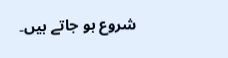شروع ہو جاتے ہیں۔